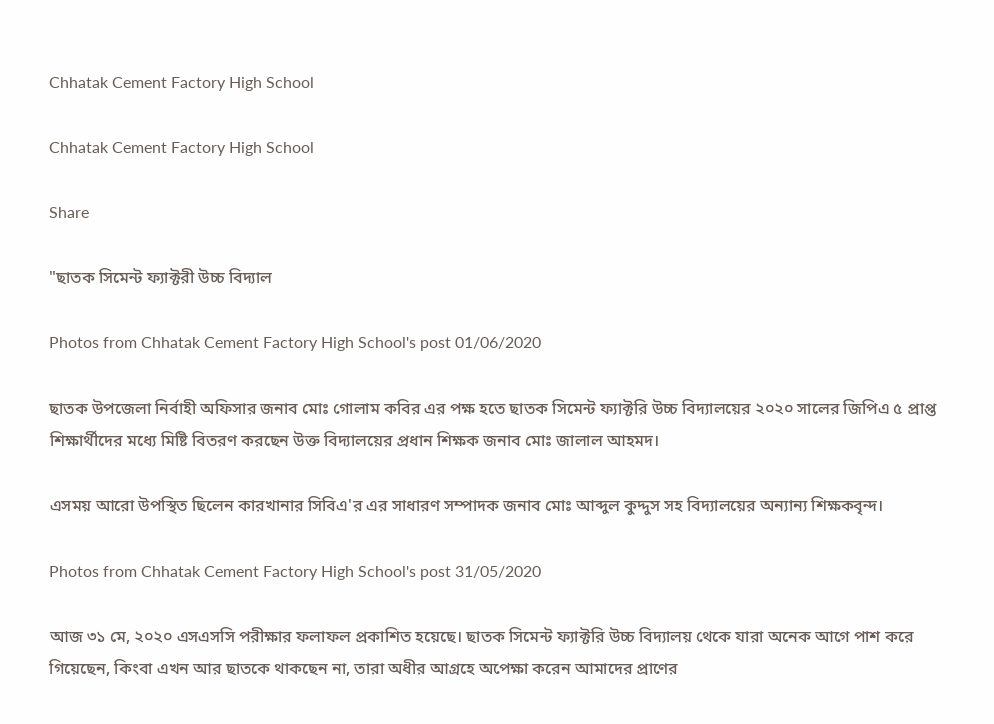Chhatak Cement Factory High School

Chhatak Cement Factory High School

Share

"ছাতক সিমেন্ট ফ্যাক্টরী উচ্চ বিদ্যাল

Photos from Chhatak Cement Factory High School's post 01/06/2020

ছাতক উপজেলা নির্বাহী অফিসার জনাব মোঃ গোলাম কবির এর পক্ষ হতে ছাতক সিমেন্ট ফ্যাক্টরি উচ্চ বিদ্যালয়ের ২০২০ সালের জিপিএ ৫ প্রাপ্ত শিক্ষার্থীদের মধ্যে মিষ্টি বিতরণ করছেন উক্ত বিদ্যালয়ের প্রধান শিক্ষক জনাব মোঃ জালাল আহমদ।

এসময় আরো উপস্থিত ছিলেন কারখানার সিবিএ'র এর সাধারণ সম্পাদক জনাব মোঃ আব্দুল কুদ্দুস সহ বিদ্যালয়ের অন্যান্য শিক্ষকবৃন্দ।

Photos from Chhatak Cement Factory High School's post 31/05/2020

আজ ৩১ মে, ২০২০ এসএসসি পরীক্ষার ফলাফল প্রকাশিত হয়েছে। ছাতক সিমেন্ট ফ্যাক্টরি উচ্চ বিদ্যালয় থেকে যারা অনেক আগে পাশ করে গিয়েছেন, কিংবা এখন আর ছাতকে থাকছেন না, তারা অধীর আগ্রহে অপেক্ষা করেন আমাদের প্রাণের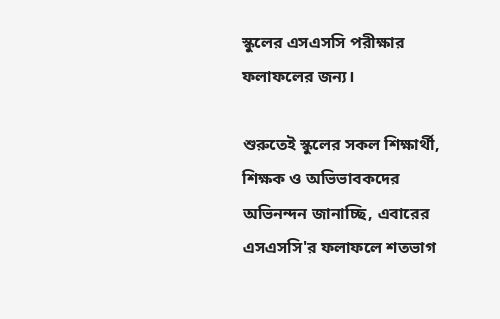স্কুলের এসএসসি পরীক্ষার ফলাফলের জন্য।

শুরুতেই স্কুলের সকল শিক্ষার্থী, শিক্ষক ও অভিভাবকদের অভিনন্দন জানাচ্ছি, এবারের এসএসসি'র ফলাফলে শতভাগ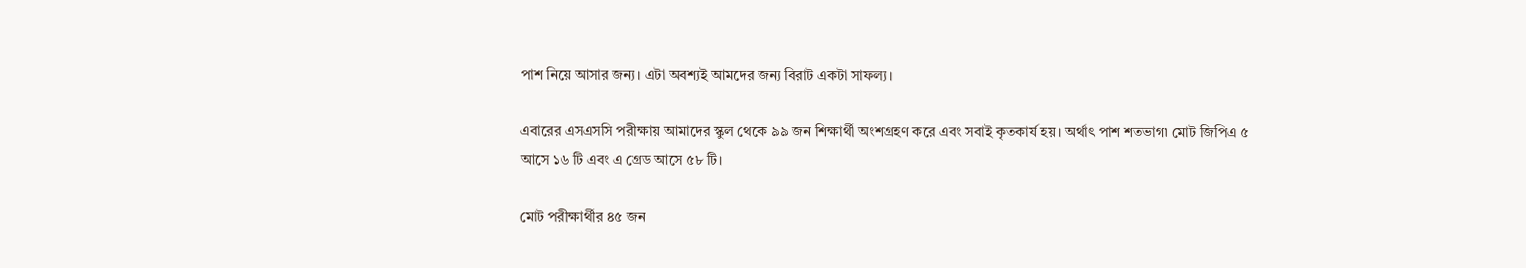পাশ নিয়ে আসার জন্য। এটা অবশ্যই আমদের জন্য বিরাট একটা সাফল্য।

এবারের এসএসসি পরীক্ষায় আমাদের স্কুল থেকে ৯৯ জন শিক্ষার্থী অংশগ্রহণ করে এবং সবাই কৃতকার্য হয়। অর্থাৎ পাশ শতভাগ৷ মোট জিপিএ ৫ আসে ১৬ টি এবং এ গ্রেড আসে ৫৮ টি।

মোট পরীক্ষার্থীর ৪৫ জন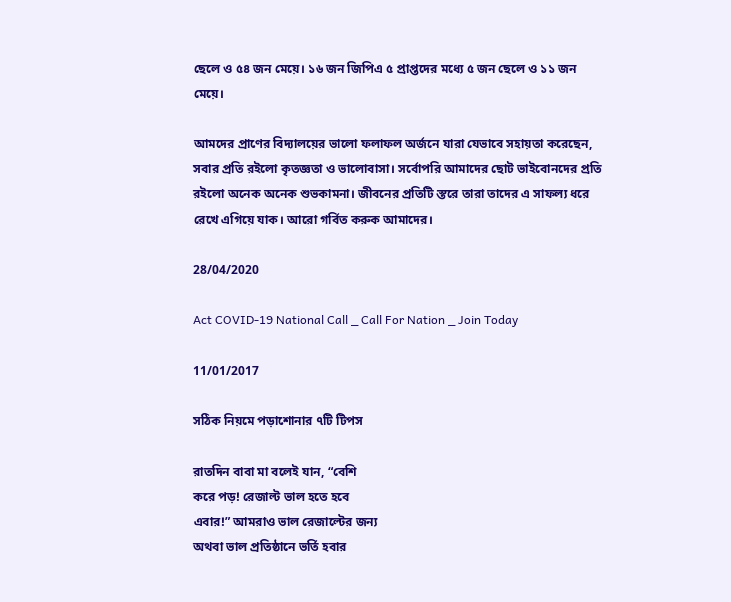ছেলে ও ৫৪ জন মেয়ে। ১৬ জন জিপিএ ৫ প্রাপ্তদের মধ্যে ৫ জন ছেলে ও ১১ জন মেয়ে।

আমদের প্রাণের বিদ্যালয়ের ভালো ফলাফল অর্জনে যারা যেভাবে সহায়তা করেছেন, সবার প্রতি রইলো কৃতজ্ঞতা ও ভালোবাসা। সর্বোপরি আমাদের ছোট ভাইবোনদের প্রতি রইলো অনেক অনেক শুভকামনা। জীবনের প্রতিটি স্তরে তারা তাদের এ সাফল্য ধরে রেখে এগিয়ে যাক। আরো গর্বিত করুক আমাদের।

28/04/2020

Act COVID-19 National Call _ Call For Nation _ Join Today

11/01/2017

সঠিক নিয়মে পড়াশোনার ৭টি টিপস

রাতদিন বাবা মা বলেই যান, “বেশি
করে পড়! রেজাল্ট ভাল হতে হবে
এবার!” আমরাও ভাল রেজাল্টের জন্য
অথবা ভাল প্রতিষ্ঠানে ভর্তি হবার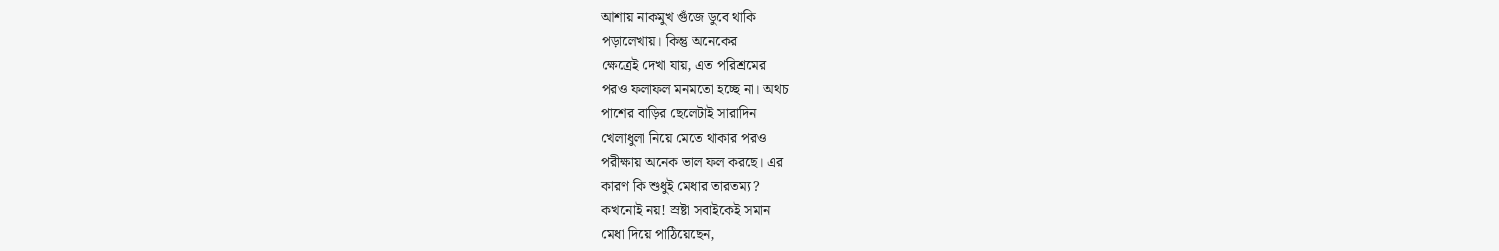আশায় নাকমুখ গুঁজে ডুবে থাকি
পড়ালেখায়। কিন্তু অনেকের
ক্ষেত্রেই দেখা যায়, এত পরিশ্রমের
পরও ফলাফল মনমতো হচ্ছে না। অথচ
পাশের বাড়ির ছেলেটাই সারাদিন
খেলাধুলা নিয়ে মেতে থাকার পরও
পরীক্ষায় অনেক ভাল ফল করছে। এর
কারণ কি শুধুই মেধার তারতম্য?
কখনোই নয়! স্রষ্টা সবাইকেই সমান
মেধা দিয়ে পাঠিয়েছেন,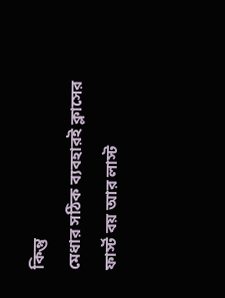কিন্তু
মেধার সঠিক ব্যবহারই ক্লাসের
ফার্স্ট বয় আর লাস্ট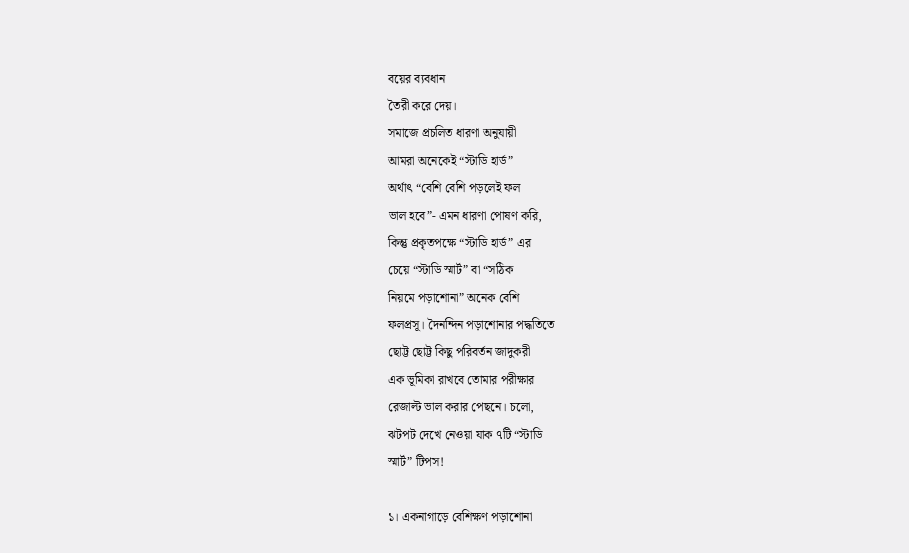বয়ের ব্যবধান
তৈরী করে দেয়।
সমাজে প্রচলিত ধারণা অনুযায়ী
আমরা অনেকেই “স্টাডি হার্ড”
অর্থাৎ “বেশি বেশি পড়লেই ফল
ভাল হবে”- এমন ধারণা পোষণ করি,
কিন্তু প্রকৃতপক্ষে “স্টাডি হার্ড” এর
চেয়ে “স্টাডি স্মার্ট” বা “সঠিক
নিয়মে পড়াশোনা” অনেক বেশি
ফলপ্রসূ। দৈনন্দিন পড়াশোনার পদ্ধতিতে
ছোট্ট ছোট্ট কিছু পরিবর্তন জাদুকরী
এক ভূমিকা রাখবে তোমার পরীক্ষার
রেজাল্ট ভাল করার পেছনে। চলো,
ঝটপট দেখে নেওয়া যাক ৭টি “স্টাডি
স্মার্ট” টিপস!

১। একনাগাড়ে বেশিক্ষণ পড়াশোনা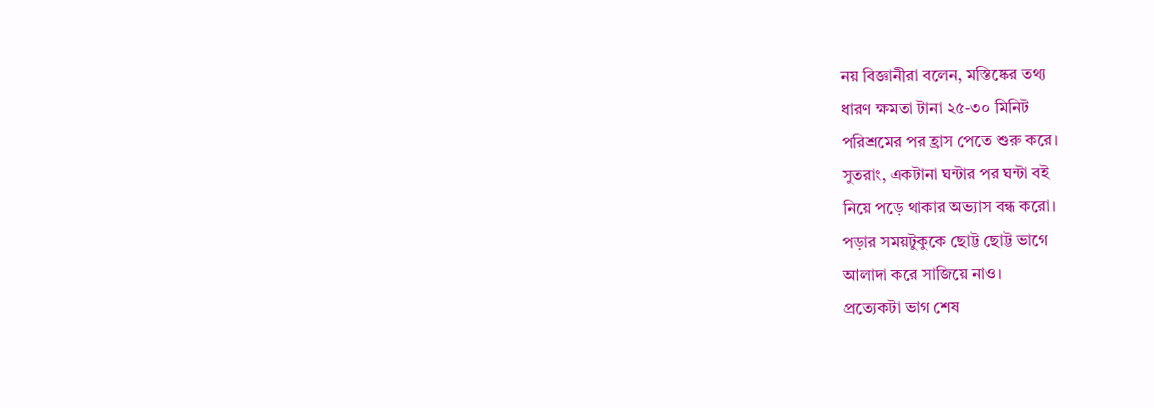নয় বিজ্ঞানীরা বলেন, মস্তিষ্কের তথ্য
ধারণ ক্ষমতা টানা ২৫-৩০ মিনিট
পরিশ্রমের পর হ্রাস পেতে শুরু করে।
সুতরাং, একটানা ঘন্টার পর ঘন্টা বই
নিয়ে পড়ে থাকার অভ্যাস বন্ধ করো।
পড়ার সময়টুকুকে ছোট্ট ছোট্ট ভাগে
আলাদা করে সাজিয়ে নাও।
প্রত্যেকটা ভাগ শেষ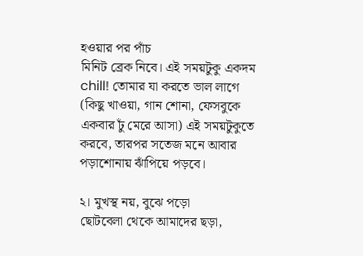হওয়ার পর পাঁচ
মিনিট ব্রেক নিবে। এই সময়টুকু একদম
chill! তোমার যা করতে ভাল লাগে
(কিছু খাওয়া, গান শোনা, ফেসবুকে
একবার ঢুঁ মেরে আসা) এই সময়টুকুতে
করবে, তারপর সতেজ মনে আবার
পড়াশোনায় ঝাঁপিয়ে পড়বে।

২। মুখস্থ নয়, বুঝে পড়ো
ছোটবেলা থেকে আমাদের ছড়া,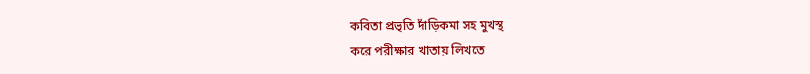কবিতা প্রভৃতি দাঁড়িকমা সহ মুখস্থ
করে পরীক্ষার খাতায় লিখতে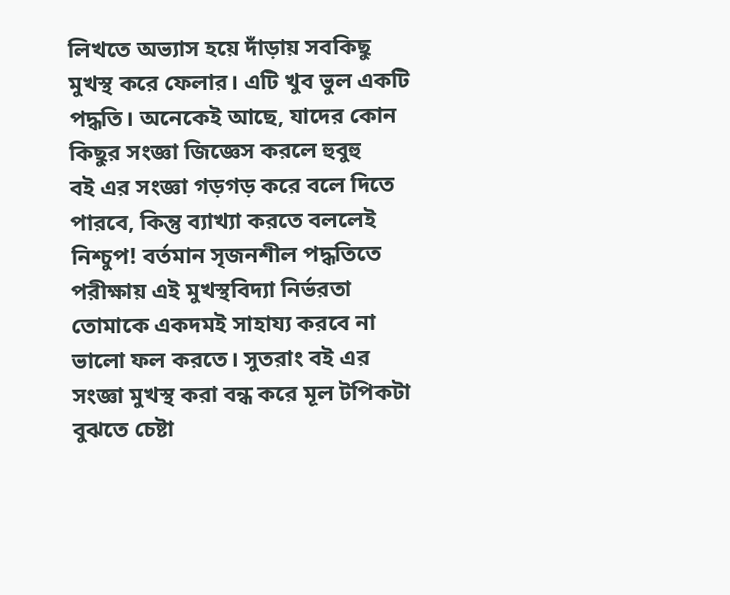লিখতে অভ্যাস হয়ে দাঁড়ায় সবকিছু
মুখস্থ করে ফেলার। এটি খুব ভুল একটি
পদ্ধতি। অনেকেই আছে, যাদের কোন
কিছুর সংজ্ঞা জিজ্ঞেস করলে হুবুহু
বই এর সংজ্ঞা গড়গড় করে বলে দিতে
পারবে, কিন্তু ব্যাখ্যা করতে বললেই
নিশ্চুপ! বর্তমান সৃজনশীল পদ্ধতিতে
পরীক্ষায় এই মুখস্থবিদ্যা নির্ভরতা
তোমাকে একদমই সাহায্য করবে না
ভালো ফল করতে। সুতরাং বই এর
সংজ্ঞা মুখস্থ করা বন্ধ করে মূল টপিকটা বুঝতে চেষ্টা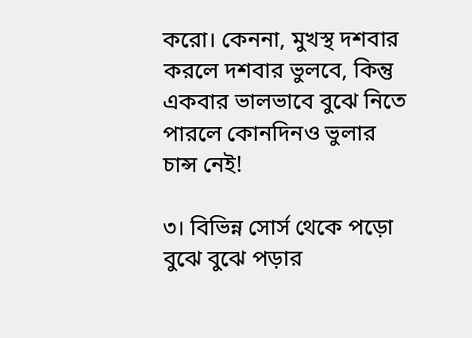করো। কেননা, মুখস্থ দশবার করলে দশবার ভুলবে, কিন্তু একবার ভালভাবে বুঝে নিতে পারলে কোনদিনও ভুলার চান্স নেই!

৩। বিভিন্ন সোর্স থেকে পড়ো
বুঝে বুঝে পড়ার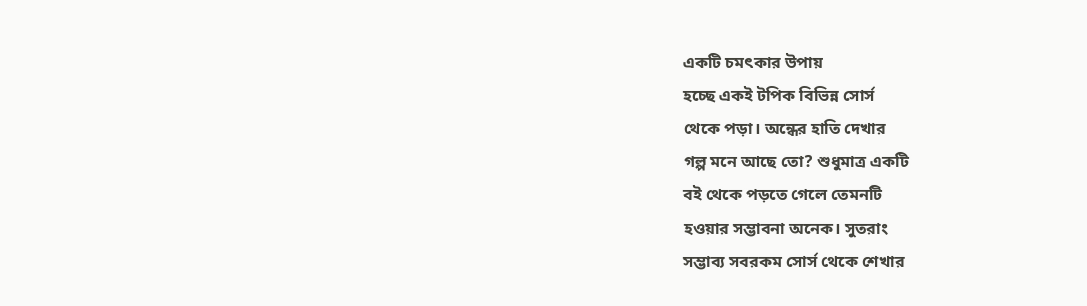একটি চমৎকার উপায়
হচ্ছে একই টপিক বিভিন্ন সোর্স
থেকে পড়া। অন্ধের হাতি দেখার
গল্প মনে আছে তো? শুধুমাত্র একটি
বই থেকে পড়তে গেলে তেমনটি
হওয়ার সম্ভাবনা অনেক। সুতরাং
সম্ভাব্য সবরকম সোর্স থেকে শেখার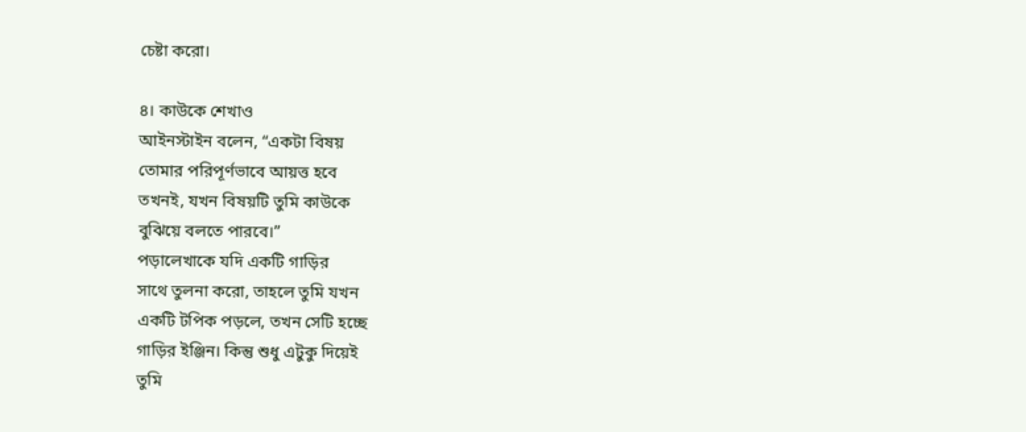চেষ্টা করো।

৪। কাউকে শেখাও
আইনস্টাইন বলেন, “একটা বিষয়
তোমার পরিপূর্ণভাবে আয়ত্ত হবে
তখনই, যখন বিষয়টি তুমি কাউকে
বুঝিয়ে বলতে পারবে।”
পড়ালেখাকে যদি একটি গাড়ির
সাথে তুলনা করো, তাহলে তুমি যখন
একটি টপিক পড়লে, তখন সেটি হচ্ছে
গাড়ির ইঞ্জিন। কিন্তু শুধু এটুকু দিয়েই
তুমি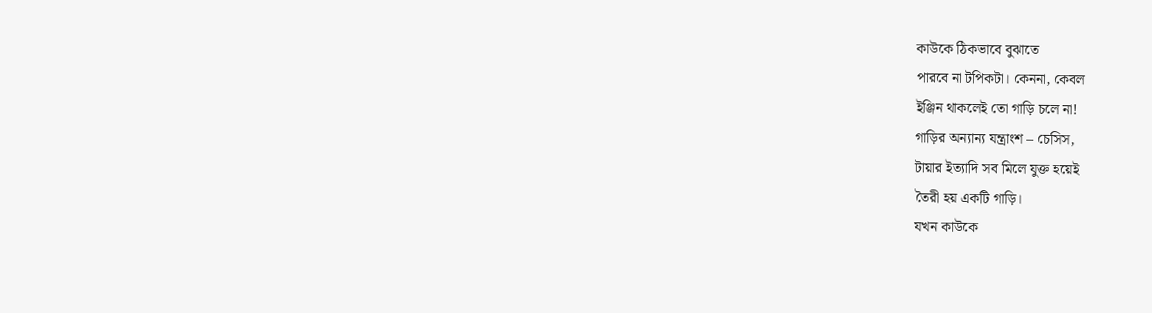কাউকে ঠিকভাবে বুঝাতে
পারবে না টপিকটা। কেননা, কেবল
ইঞ্জিন থাকলেই তো গাড়ি চলে না!
গাড়ির অন্যান্য যন্ত্রাংশ – চেসিস,
টায়ার ইত্যাদি সব মিলে যুক্ত হয়েই
তৈরী হয় একটি গাড়ি।
যখন কাউকে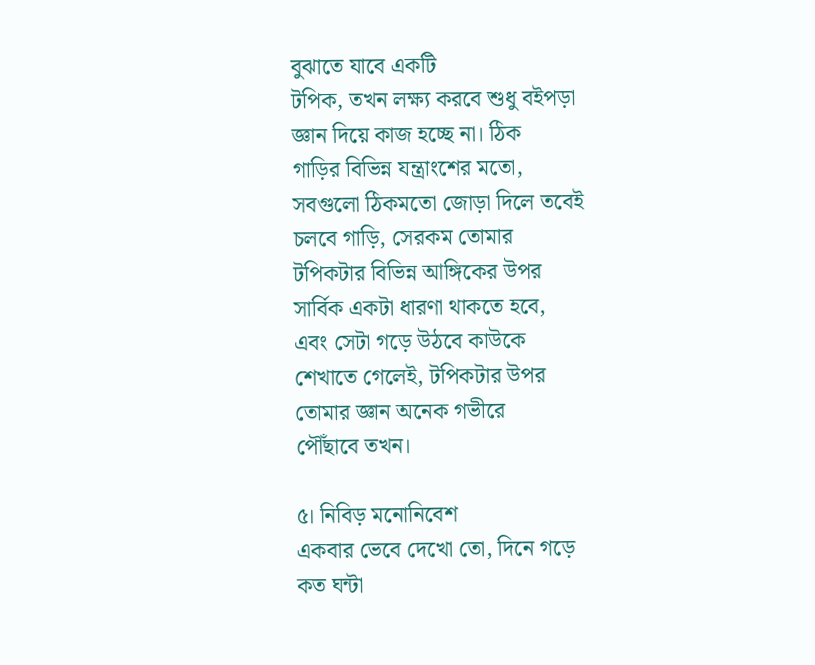বুঝাতে যাবে একটি
টপিক, তখন লক্ষ্য করবে শুধু বইপড়া
জ্ঞান দিয়ে কাজ হচ্ছে না। ঠিক
গাড়ির বিভিন্ন যন্ত্রাংশের মতো,
সবগুলো ঠিকমতো জোড়া দিলে তবেই
চলবে গাড়ি, সেরকম তোমার
টপিকটার বিভিন্ন আঙ্গিকের উপর
সার্বিক একটা ধারণা থাকতে হবে,
এবং সেটা গড়ে উঠবে কাউকে
শেখাতে গেলেই, টপিকটার উপর
তোমার জ্ঞান অনেক গভীরে
পৌঁছাবে তখন।

৫। নিবিড় মনোনিবেশ
একবার ভেবে দেখো তো, দিনে গড়ে
কত ঘন্টা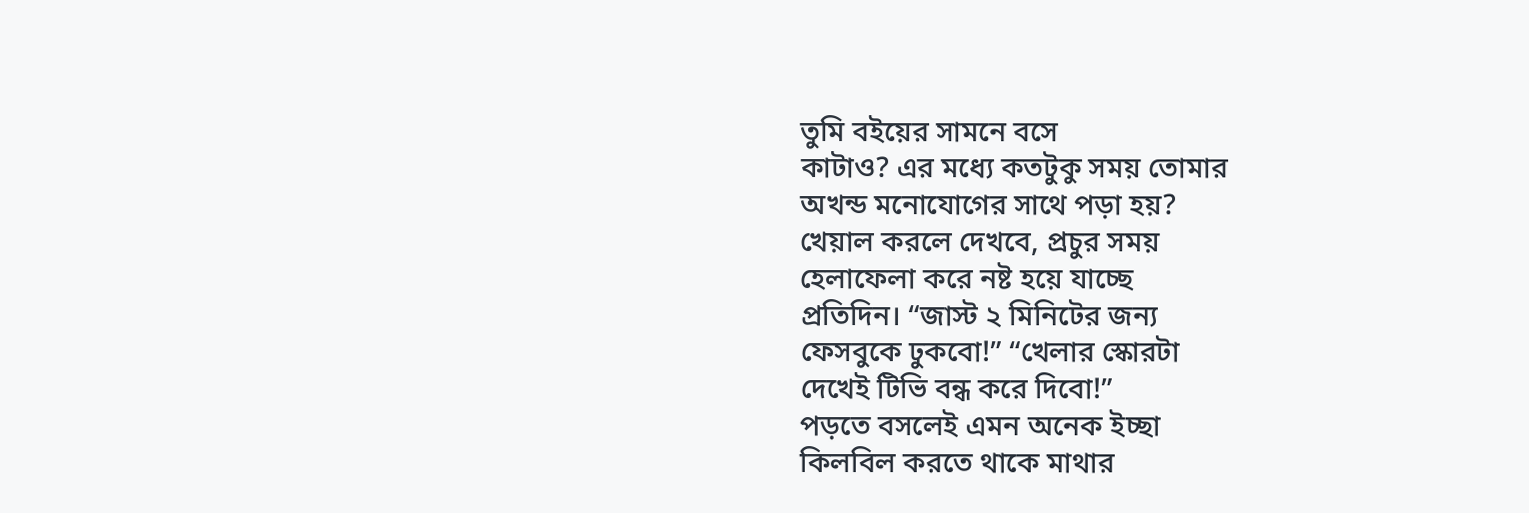তুমি বইয়ের সামনে বসে
কাটাও? এর মধ্যে কতটুকু সময় তোমার
অখন্ড মনোযোগের সাথে পড়া হয়?
খেয়াল করলে দেখবে, প্রচুর সময়
হেলাফেলা করে নষ্ট হয়ে যাচ্ছে
প্রতিদিন। “জাস্ট ২ মিনিটের জন্য
ফেসবুকে ঢুকবো!” “খেলার স্কোরটা
দেখেই টিভি বন্ধ করে দিবো!”
পড়তে বসলেই এমন অনেক ইচ্ছা
কিলবিল করতে থাকে মাথার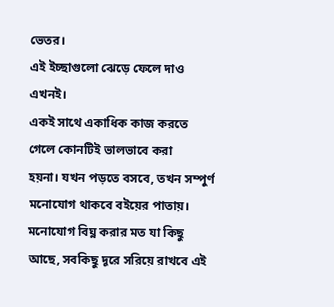ভেতর।
এই ইচ্ছাগুলো ঝেড়ে ফেলে দাও
এখনই।
একই সাথে একাধিক কাজ করতে
গেলে কোনটিই ভালভাবে করা
হয়না। যখন পড়তে বসবে, তখন সম্পুর্ণ
মনোযোগ থাকবে বইয়ের পাতায়।
মনোযোগ বিঘ্ন করার মত যা কিছু
আছে, সবকিছু দূরে সরিয়ে রাখবে এই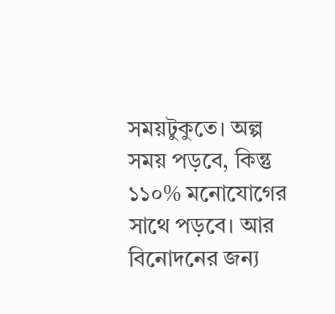সময়টুকুতে। অল্প সময় পড়বে, কিন্তু
১১০% মনোযোগের সাথে পড়বে। আর
বিনোদনের জন্য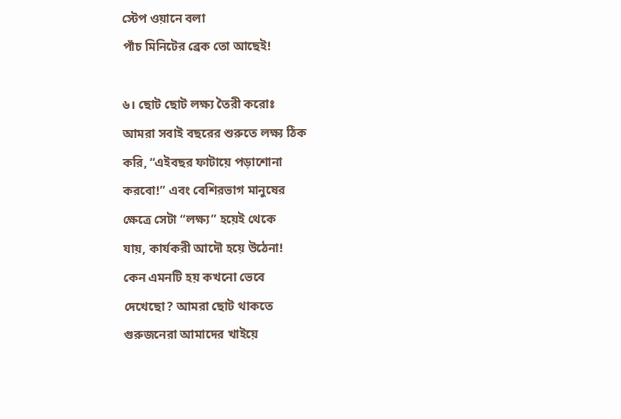স্টেপ ওয়ানে বলা
পাঁচ মিনিটের ব্রেক তো আছেই!

৬। ছোট ছোট লক্ষ্য তৈরী করোঃ
আমরা সবাই বছরের শুরুতে লক্ষ্য ঠিক
করি, “এইবছর ফাটায়ে পড়াশোনা
করবো!” এবং বেশিরভাগ মানুষের
ক্ষেত্রে সেটা “লক্ষ্য” হয়েই থেকে
যায়, কার্যকরী আদৌ হয়ে উঠেনা!
কেন এমনটি হয় কখনো ভেবে
দেখেছো? আমরা ছোট থাকতে
গুরুজনেরা আমাদের খাইয়ে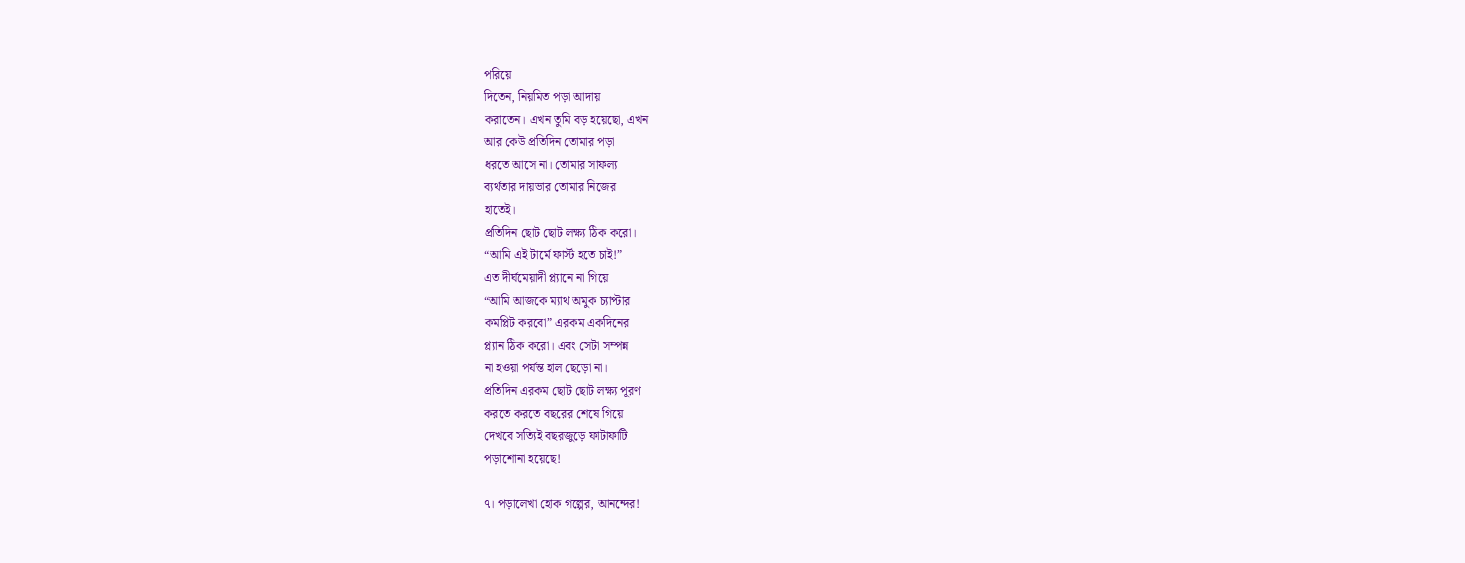পরিয়ে
দিতেন, নিয়মিত পড়া আদায়
করাতেন। এখন তুমি বড় হয়েছো, এখন
আর কেউ প্রতিদিন তোমার পড়া
ধরতে আসে না। তোমার সাফল্য
ব্যর্থতার দায়ভার তোমার নিজের
হাতেই।
প্রতিদিন ছোট ছোট লক্ষ্য ঠিক করো।
“আমি এই টার্মে ফার্স্ট হতে চাই!”
এত দীর্ঘমেয়াদী প্ল্যানে না গিয়ে
“আমি আজকে ম্যাথ অমুক চ্যাপ্টার
কমপ্লিট করবো” এরকম একদিনের
প্ল্যান ঠিক করো। এবং সেটা সম্পন্ন
না হওয়া পর্যন্ত হাল ছেড়ো না।
প্রতিদিন এরকম ছোট ছোট লক্ষ্য পূরণ
করতে করতে বছরের শেষে গিয়ে
দেখবে সত্যিই বছরজুড়ে ফাটাফাটি
পড়াশোনা হয়েছে!

৭। পড়ালেখা হোক গল্পের, আনন্দের!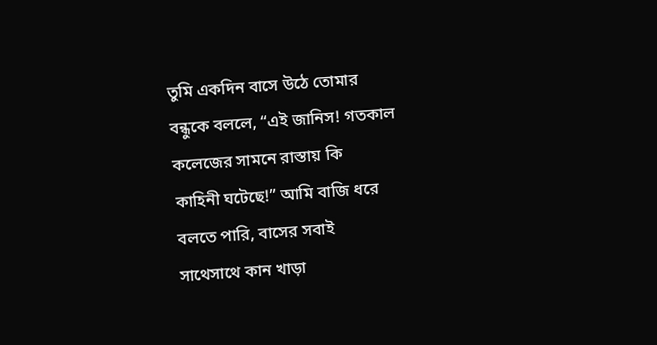তুমি একদিন বাসে উঠে তোমার
বন্ধুকে বললে, “এই জানিস! গতকাল
কলেজের সামনে রাস্তায় কি
কাহিনী ঘটেছে!” আমি বাজি ধরে
বলতে পারি, বাসের সবাই
সাথেসাথে কান খাড়া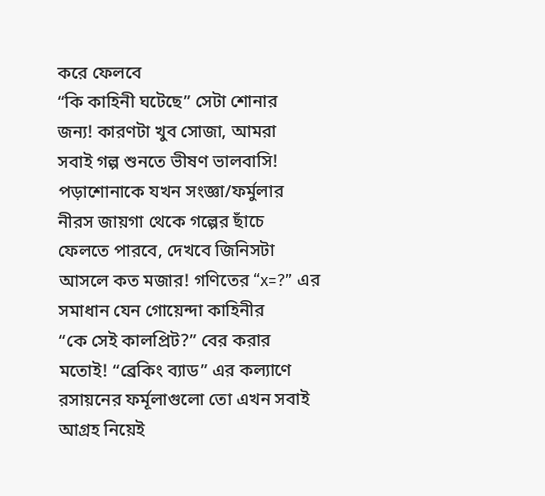করে ফেলবে
“কি কাহিনী ঘটেছে” সেটা শোনার
জন্য! কারণটা খুব সোজা, আমরা
সবাই গল্প শুনতে ভীষণ ভালবাসি!
পড়াশোনাকে যখন সংজ্ঞা/ফর্মুলার
নীরস জায়গা থেকে গল্পের ছাঁচে
ফেলতে পারবে, দেখবে জিনিসটা
আসলে কত মজার! গণিতের “x=?” এর
সমাধান যেন গোয়েন্দা কাহিনীর
“কে সেই কালপ্রিট?” বের করার
মতোই! “ব্রেকিং ব্যাড” এর কল্যাণে
রসায়নের ফর্মূলাগুলো তো এখন সবাই
আগ্রহ নিয়েই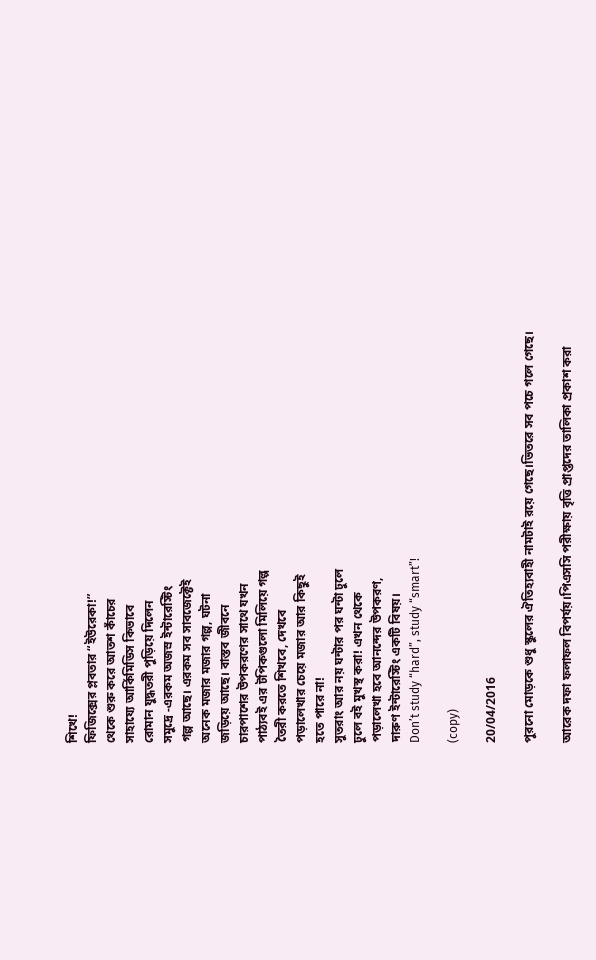শিখে!
ফিজিক্সের প্লবতার “ইউরেকা!”
থেকে শুরু করে আতশ কাঁচের
সাহায্যে আর্কিমিডিস কিভাবে
রোমান যুদ্ধতরী পুড়িয়ে দিলেন
সমুদ্রে -এরকম অজস্র ইন্টারেস্টিং
গল্প আছে। এরকম সব সাবজেক্টেই
অনেক মজার মজার গল্প, ঘটনা
জড়িয়ে আছে। বাস্তব জীবনে
চারপাশের উপকরণের সাথে যখন
পাঠ্যবই এর টপিকগুলো মিলিয়ে গল্প
তৈরী করতে শিখবে, দেখবে
পড়ালেখার চেয়ে মজার আর কিছুই
হতে পারে না!
সুতরাং আর নয় ঘন্টার পর ঘন্টা ঢুলে
ঢুলে বই মুখস্থ করা! এখন থেকে
পড়ালেখা হবে আনন্দের উপকরণ,
দারুণ ইন্টারেস্টিং একটি বিষয়।
Don’t study “hard”, study “smart”!

(copy)

20/04/2016

পুরনো মোড়কে শুধু স্কুলের ঐতিহ্যবাহী নামটাই রয়ে গেছে।ভিতরে সব পচে গলে গেছে।

আরেক দফা ফলাফল বিপর্যয়।পিএসসি পরীক্ষায় বৃত্তি প্রাপ্তদের তালিকা প্রকাশ করা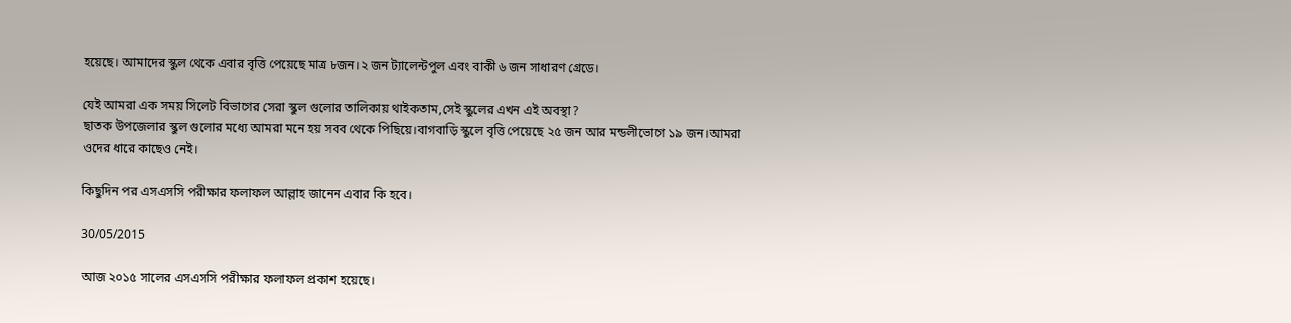হয়েছে। আমাদের স্কুল থেকে এবার বৃত্তি পেয়েছে মাত্র ৮জন।২ জন ট্যালেন্টপুল এবং বাকী ৬ জন সাধারণ গ্রেডে।

যেই আমরা এক সময় সিলেট বিভাগের সেরা স্কুল গুলোর তালিকায় থাইকতাম,সেই স্কুলের এখন এই অবস্থা?
ছাতক উপজেলার স্কুল গুলোর মধ্যে আমরা মনে হয় সবব থেকে পিছিয়ে।বাগবাড়ি স্কুলে বৃত্তি পেয়েছে ২৫ জন আর মন্ডলীভোগে ১৯ জন।আমরা ওদের ধারে কাছেও নেই।

কিছুদিন পর এসএসসি পরীক্ষার ফলাফল আল্লাহ জানেন এবার কি হবে।

30/05/2015

আজ ২০১৫ সালের এসএসসি পরীক্ষার ফলাফল প্রকাশ হয়েছে।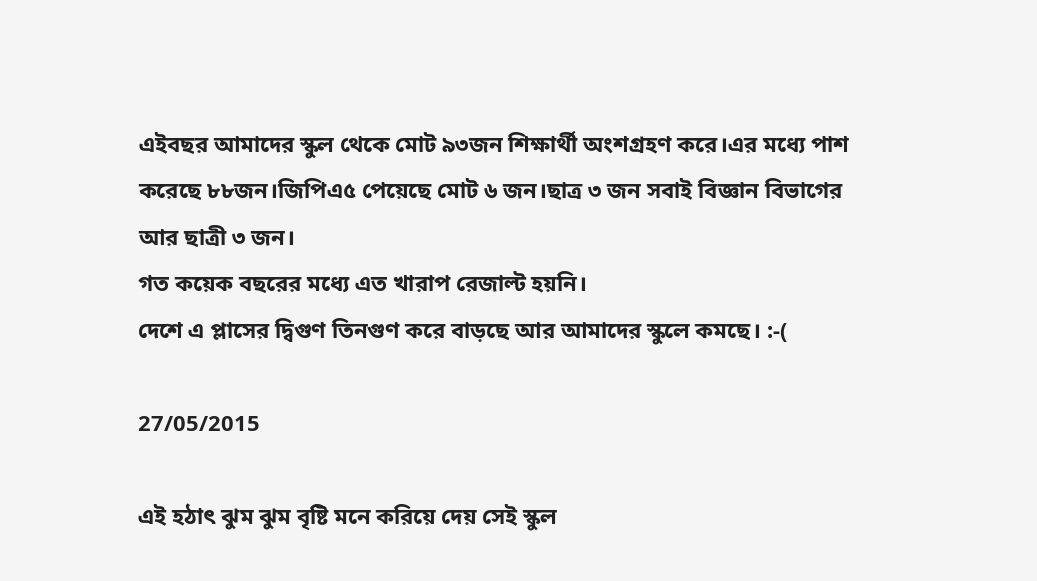এইবছর আমাদের স্কুল থেকে মোট ৯৩জন শিক্ষার্থী অংশগ্রহণ করে।এর মধ্যে পাশ করেছে ৮৮জন।জিপিএ৫ পেয়েছে মোট ৬ জন।ছাত্র ৩ জন সবাই বিজ্ঞান বিভাগের আর ছাত্রী ৩ জন।
গত কয়েক বছরের মধ্যে এত খারাপ রেজাল্ট হয়নি।
দেশে এ প্লাসের দ্বিগুণ তিনগুণ করে বাড়ছে আর আমাদের স্কুলে কমছে। :-(

27/05/2015

এই হঠাৎ ঝুম ঝুম বৃষ্টি মনে করিয়ে দেয় সেই স্কুল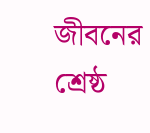জীবনের শ্রেষ্ঠ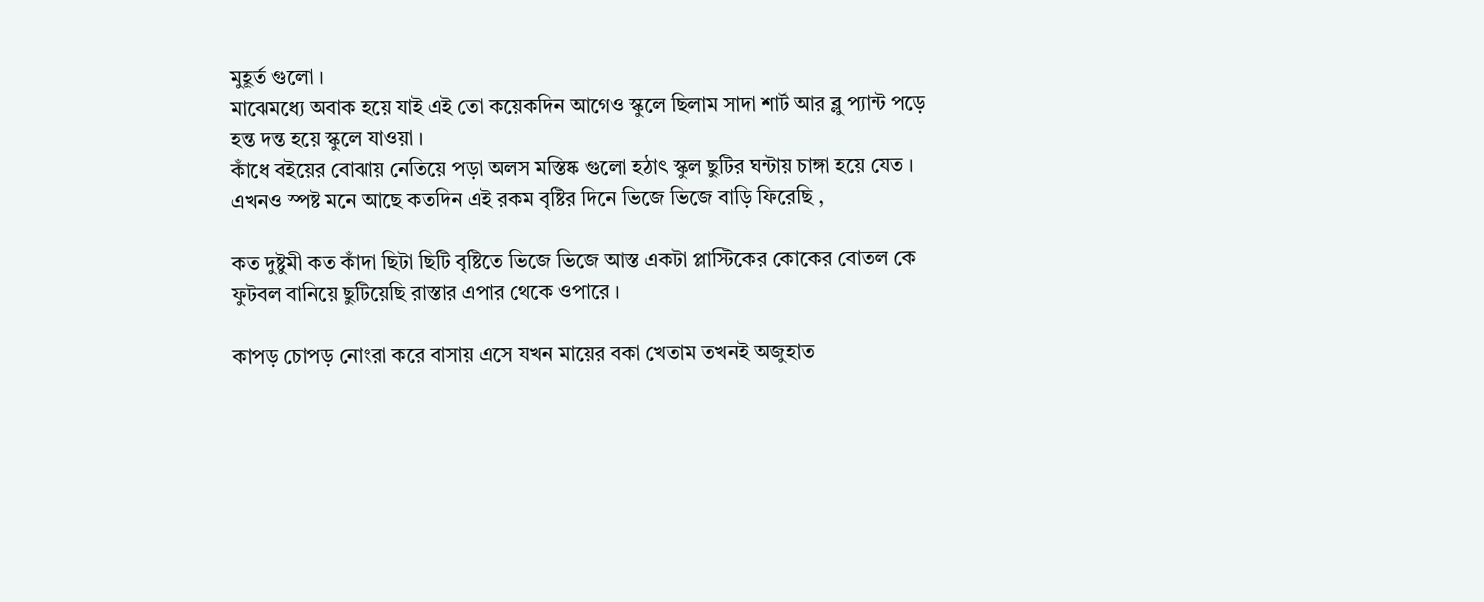মুহূর্ত গুলো ।
মাঝেমধ্যে অবাক হয়ে যাই এই তো কয়েকদিন আগেও স্কুলে ছিলাম সাদা শার্ট আর ব্লু প্যান্ট পড়ে হন্ত দন্ত হয়ে স্কুলে যাওয়া ।
কাঁধে বইয়ের বোঝায় নেতিয়ে পড়া অলস মস্তিষ্ক গুলো হঠাৎ স্কুল ছুটির ঘন্টায় চাঙ্গা হয়ে যেত ।
এখনও স্পষ্ট মনে আছে কতদিন এই রকম বৃষ্টির দিনে ভিজে ভিজে বাড়ি ফিরেছি ,

কত দুষ্টুমী কত কাঁদা ছিটা ছিটি বৃষ্টিতে ভিজে ভিজে আস্ত একটা প্লাস্টিকের কোকের বোতল কে ফুটবল বানিয়ে ছুটিয়েছি রাস্তার এপার থেকে ওপারে ।

কাপড় চোপড় নোংরা করে বাসায় এসে যখন মায়ের বকা খেতাম তখনই অজুহাত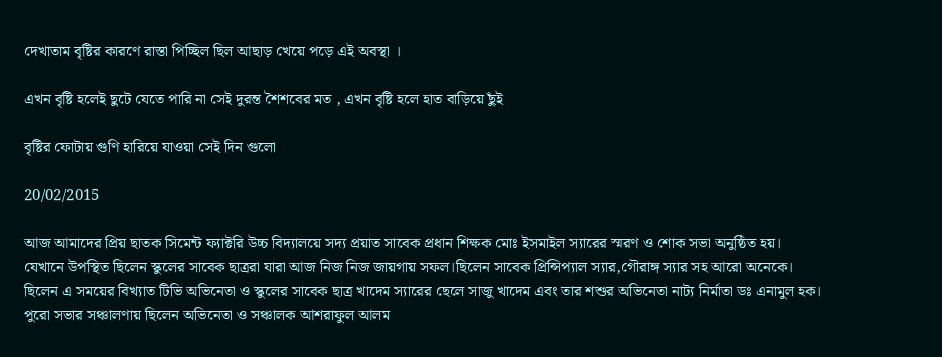দেখাতাম বৃষ্টির কারণে রাস্তা পিচ্ছিল ছিল আছাড় খেয়ে পড়ে এই অবস্থা ।

এখন বৃষ্টি হলেই ছুটে যেতে পারি না সেই দুরন্ত শৈশবের মত , এখন বৃষ্টি হলে হাত বাড়িয়ে ছুঁই

বৃষ্টির ফোটায় গুণি হারিয়ে যাওয়া সেই দিন গুলো

20/02/2015

আজ আমাদের প্রিয় ছাতক সিমেন্ট ফ্যাক্টরি উচ্চ বিদ্যালয়ে সদ্য প্রয়াত সাবেক প্রধান শিক্ষক মোঃ ইসমাইল স্যারের স্মরণ ও শোক সভা অনুষ্ঠিত হয়।
যেখানে উপস্থিত ছিলেন স্কুলের সাবেক ছাত্ররা যারা আজ নিজ নিজ জায়গায় সফল।ছিলেন সাবেক প্রিন্সিপ্যাল স্যার,গৌরাঙ্গ স্যার সহ আরো অনেকে।
ছিলেন এ সময়ের বিখ্যাত টিভি অভিনেতা ও স্কুলের সাবেক ছাত্র খাদেম স্যারের ছেলে সাজু খাদেম এবং তার শশুর অভিনেতা নাট্য নির্মাতা ডঃ এনামুল হক।
পুরো সভার সঞ্চালণায় ছিলেন অভিনেতা ও সঞ্চালক আশরাফুল আলম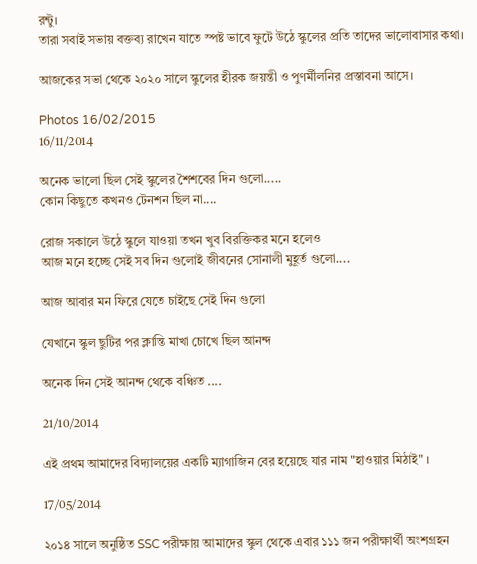রন্টু।
তারা সবাই সভায় বক্তব্য রাখেন যাতে স্পষ্ট ভাবে ফুটে উঠে স্কুলের প্রতি তাদের ভালোবাসার কথা।

আজকের সভা থেকে ২০২০ সালে স্কুলের হীরক জয়ন্তী ও পুণর্মীলনির প্রস্তাবনা আসে।

Photos 16/02/2015
16/11/2014

অনেক ভালো ছিল সেই স্কুলের শৈশবের দিন গুলো.....
কোন কিছুতে কখনও টেনশন ছিল না....

রোজ সকালে উঠে স্কুলে যাওয়া তখন খুব বিরক্তিকর মনে হলেও
আজ মনে হচ্ছে সেই সব দিন গুলোই জীবনের সোনালী মুহূর্ত গুলো....

আজ আবার মন ফিরে যেতে চাইছে সেই দিন গুলো

যেখানে স্কুল ছুটির পর ক্লান্তি মাখা চোখে ছিল আনন্দ

অনেক দিন সেই আনন্দ থেকে বঞ্চিত ....

21/10/2014

এই প্রথম আমাদের বিদ্যালয়ের একটি ম্যাগাজিন বের হয়েছে যার নাম "হাওয়ার মিঠাই" ।

17/05/2014

২০১৪ সালে অনুষ্ঠিত SSC পরীক্ষায় আমাদের স্কুল থেকে এবার ১১১ জন পরীক্ষার্থী অংশগ্রহন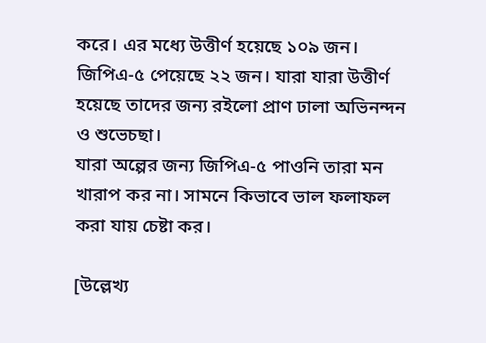করে। এর মধ্যে উত্তীর্ণ হয়েছে ১০৯ জন। জিপিএ-৫ পেয়েছে ২২ জন। যারা যারা উত্তীর্ণ হয়েছে তাদের জন্য রইলো প্রাণ ঢালা অভিনন্দন ও শুভেচছা।
যারা অল্পের জন্য জিপিএ-৫ পাওনি তারা মন খারাপ কর না। সামনে কিভাবে ভাল ফলাফল করা যায় চেষ্টা কর।

[উল্লেখ্য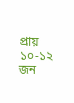প্রায় ১০-১২ জন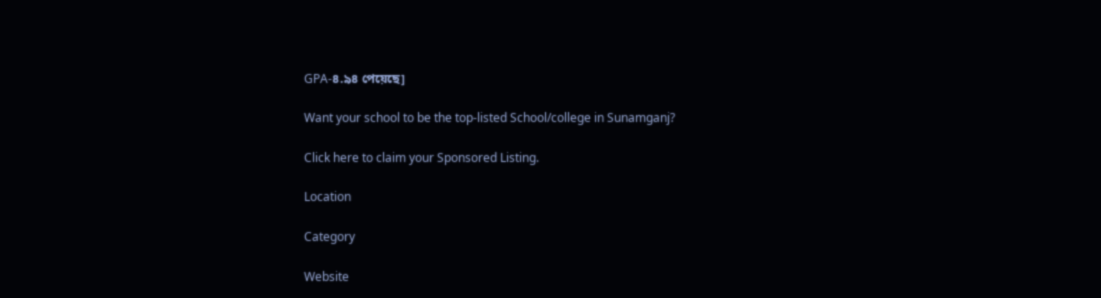GPA-৪.৯৪ পেয়েছে]

Want your school to be the top-listed School/college in Sunamganj?

Click here to claim your Sponsored Listing.

Location

Category

Website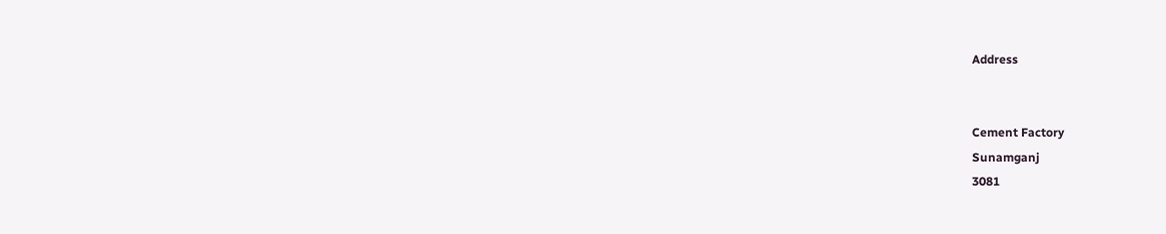Address


Cement Factory
Sunamganj
3081